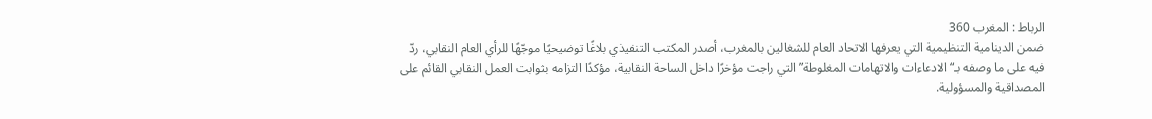الرباط : المغرب 360
ضمن الدينامية التنظيمية التي يعرفها الاتحاد العام للشغالين بالمغرب، أصدر المكتب التنفيذي بلاغًا توضيحيًا موجّهًا للرأي العام النقابي، ردّ فيه على ما وصفه بـ“الادعاءات والاتهامات المغلوطة” التي راجت مؤخرًا داخل الساحة النقابية، مؤكدًا التزامه بثوابت العمل النقابي القائم على المصداقية والمسؤولية.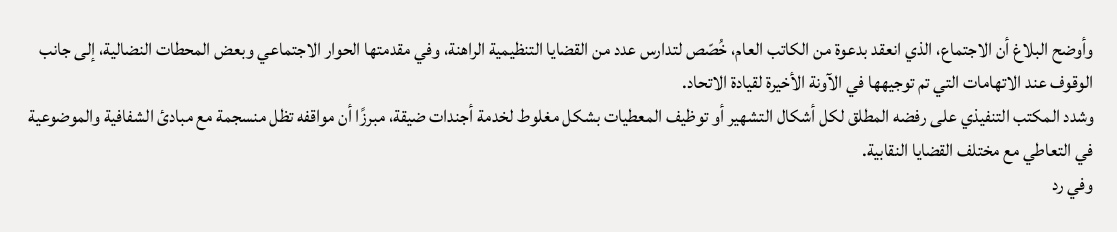وأوضح البلاغ أن الاجتماع، الذي انعقد بدعوة من الكاتب العام، خُصّص لتدارس عدد من القضايا التنظيمية الراهنة، وفي مقدمتها الحوار الاجتماعي وبعض المحطات النضالية، إلى جانب الوقوف عند الاتهامات التي تم توجيهها في الآونة الأخيرة لقيادة الاتحاد.
وشدد المكتب التنفيذي على رفضه المطلق لكل أشكال التشهير أو توظيف المعطيات بشكل مغلوط لخدمة أجندات ضيقة، مبرزًا أن مواقفه تظل منسجمة مع مبادئ الشفافية والموضوعية في التعاطي مع مختلف القضايا النقابية.
وفي رد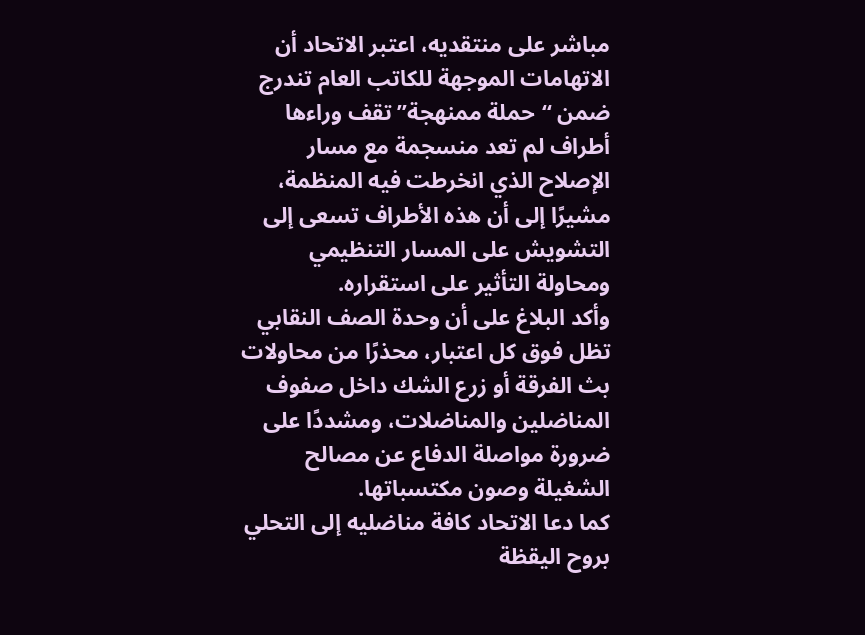مباشر على منتقديه، اعتبر الاتحاد أن الاتهامات الموجهة للكاتب العام تندرج ضمن “حملة ممنهجة” تقف وراءها أطراف لم تعد منسجمة مع مسار الإصلاح الذي انخرطت فيه المنظمة، مشيرًا إلى أن هذه الأطراف تسعى إلى التشويش على المسار التنظيمي ومحاولة التأثير على استقراره.
وأكد البلاغ على أن وحدة الصف النقابي تظل فوق كل اعتبار، محذرًا من محاولات بث الفرقة أو زرع الشك داخل صفوف المناضلين والمناضلات، ومشددًا على ضرورة مواصلة الدفاع عن مصالح الشغيلة وصون مكتسباتها.
كما دعا الاتحاد كافة مناضليه إلى التحلي بروح اليقظة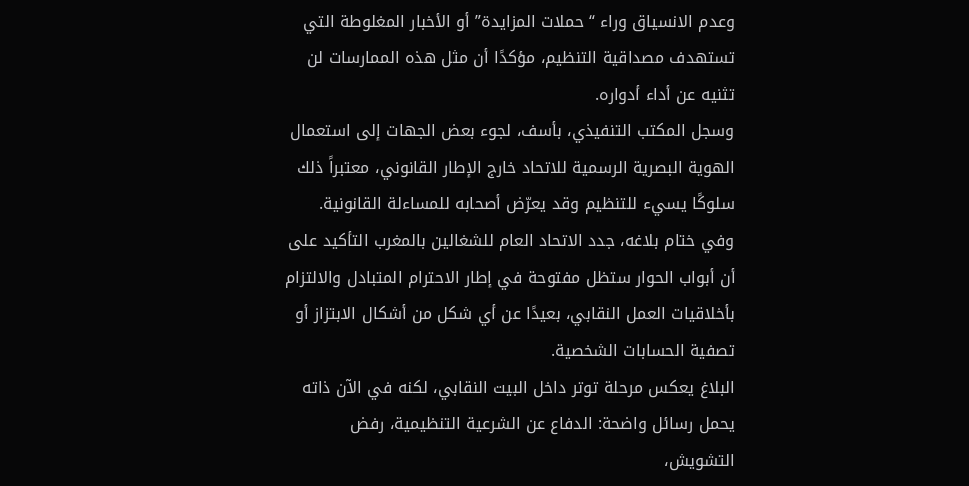وعدم الانسياق وراء “حملات المزايدة” أو الأخبار المغلوطة التي تستهدف مصداقية التنظيم، مؤكدًا أن مثل هذه الممارسات لن تثنيه عن أداء أدواره.
وسجل المكتب التنفيذي، بأسف، لجوء بعض الجهات إلى استعمال الهوية البصرية الرسمية للاتحاد خارج الإطار القانوني، معتبراً ذلك سلوكًا يسيء للتنظيم وقد يعرّض أصحابه للمساءلة القانونية.
وفي ختام بلاغه، جدد الاتحاد العام للشغالين بالمغرب التأكيد على أن أبواب الحوار ستظل مفتوحة في إطار الاحترام المتبادل والالتزام بأخلاقيات العمل النقابي، بعيدًا عن أي شكل من أشكال الابتزاز أو تصفية الحسابات الشخصية.
البلاغ يعكس مرحلة توتر داخل البيت النقابي، لكنه في الآن ذاته يحمل رسائل واضحة: الدفاع عن الشرعية التنظيمية، رفض التشويش،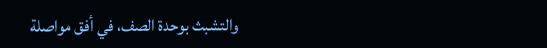والتشبث بوحدة الصف، في أفق مواصلة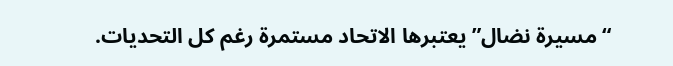“مسيرة نضال” يعتبرها الاتحاد مستمرة رغم كل التحديات.